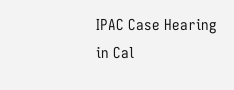IPAC Case Hearing in Cal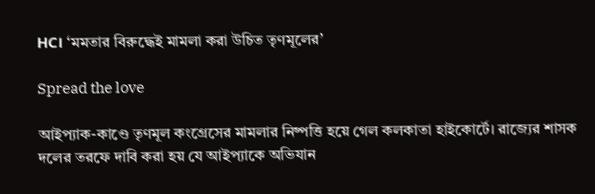HC। ‘মমতার বিরুদ্ধেই মামলা করা উচিত তৃণমূলের’

Spread the love

আইপ্যাক-কাণ্ডে তৃণমূল কংগ্রেসের মামলার নিষ্পত্তি হয়ে গেল কলকাতা হাইকোর্টে। রাজ্যের শাসক দলের তরফে দাবি করা হয় যে আইপ্যাকে অভিযান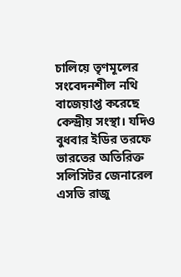চালিয়ে তৃণমূলের সংবেদনশীল নথি বাজেয়াপ্ত করেছে কেন্দ্রীয় সংস্থা। যদিও বুধবার ইডির তরফে ভারতের অতিরিক্ত সলিসিটর জেনারেল এসভি রাজু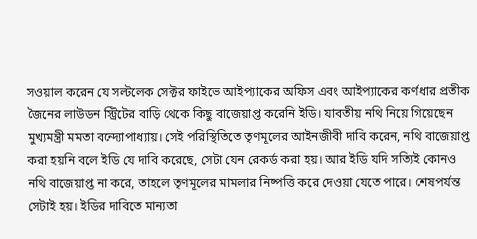সওয়াল করেন যে সল্টলেক সেক্টর ফাইভে আইপ্যাকের অফিস এবং আইপ্যাকের কর্ণধার প্রতীক জৈনের লাউডন স্ট্রিটের বাড়ি থেকে কিছু বাজেয়াপ্ত করেনি ইডি। যাবতীয় নথি নিয়ে গিয়েছেন মুখ্যমন্ত্রী মমতা বন্দ্যোপাধ্যায়। সেই পরিস্থিতিতে তৃণমূলের আইনজীবী দাবি করেন, নথি বাজেয়াপ্ত করা হয়নি বলে ইডি যে দাবি করেছে, সেটা যেন রেকর্ড করা হয়। আর ইডি যদি সত্যিই কোনও নথি বাজেয়াপ্ত না করে, তাহলে তৃণমূলের মামলার নিষ্পত্তি করে দেওয়া যেতে পারে। শেষপর্যন্ত সেটাই হয়। ইডির দাবিতে মান্যতা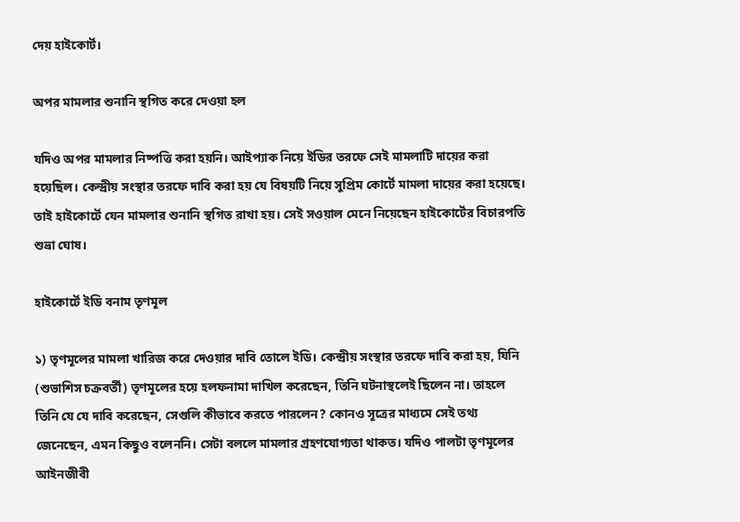দেয় হাইকোর্ট।

অপর মামলার শুনানি স্থগিত করে দেওয়া হল

যদিও অপর মামলার নিষ্পত্তি করা হয়নি। আইপ্যাক নিয়ে ইডির তরফে সেই মামলাটি দায়ের করা হয়েছিল। কেন্দ্রীয় সংস্থার তরফে দাবি করা হয় যে বিষয়টি নিয়ে সুপ্রিম কোর্টে মামলা দায়ের করা হয়েছে। তাই হাইকোর্টে যেন মামলার শুনানি স্থগিত রাখা হয়। সেই সওয়াল মেনে নিয়েছেন হাইকোর্টের বিচারপতি শুভ্রা ঘোষ।

হাইকোর্টে ইডি বনাম তৃণমূল

১) তৃণমূলের মামলা খারিজ করে দেওয়ার দাবি তোলে ইডি। কেন্দ্রীয় সংস্থার তরফে দাবি করা হয়, যিনি (শুভাশিস চক্রবর্তী) তৃণমূলের হয়ে হলফনামা দাখিল করেছেন, তিনি ঘটনাস্থলেই ছিলেন না। তাহলে তিনি যে যে দাবি করেছেন, সেগুলি কীভাবে করতে পারলেন? কোনও সূত্রের মাধ্যমে সেই তথ্য জেনেছেন, এমন কিছুও বলেননি। সেটা বললে মামলার গ্রহণযোগ্যতা থাকত। যদিও পালটা তৃণমূলের আইনজীবী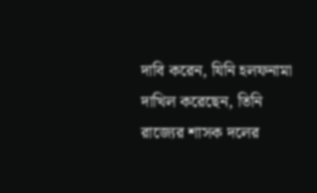দাবি করেন, যিনি হলফনামা দাখিল করেছেন, তিনি রাজ্যের শাসক দলের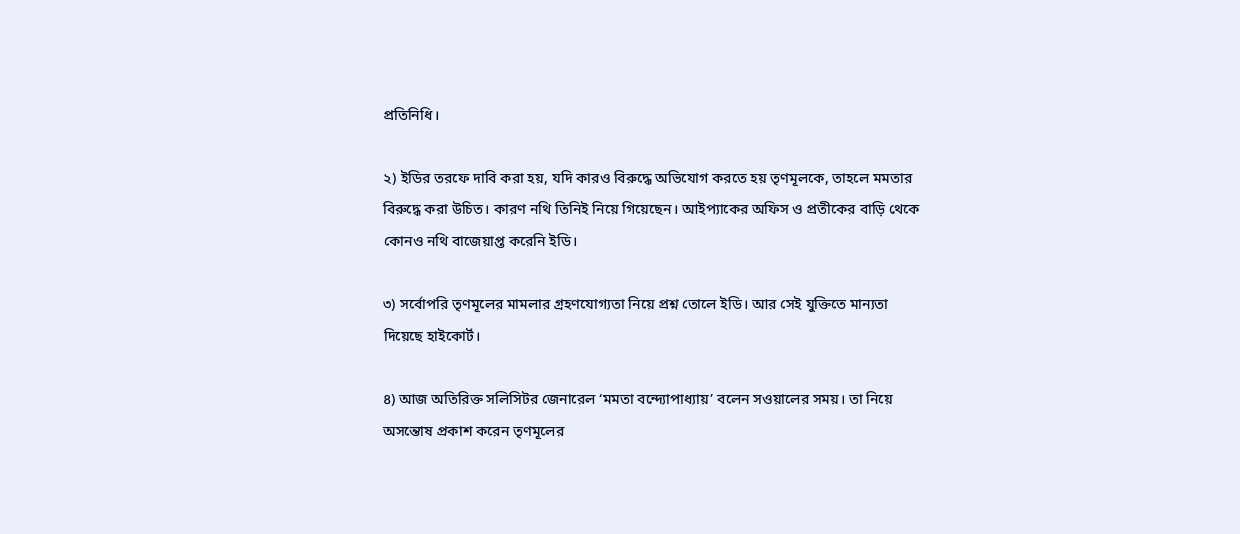প্রতিনিধি।

২) ইডির তরফে দাবি করা হয়, যদি কারও বিরুদ্ধে অভিযোগ করতে হয় তৃণমূলকে, তাহলে মমতার বিরুদ্ধে করা উচিত। কারণ নথি তিনিই নিয়ে গিয়েছেন। আইপ্যাকের অফিস ও প্রতীকের বাড়ি থেকে কোনও নথি বাজেয়াপ্ত করেনি ইডি।

৩) সর্বোপরি তৃণমূলের মামলার গ্রহণযোগ্যতা নিয়ে প্রশ্ন তোলে ইডি। আর সেই যুক্তিতে মান্যতা দিয়েছে হাইকোর্ট।

৪) আজ অতিরিক্ত সলিসিটর জেনারেল ‘মমতা বন্দ্যোপাধ্যায়’ বলেন সওয়ালের সময়। তা নিয়ে অসন্তোষ প্রকাশ করেন তৃণমূলের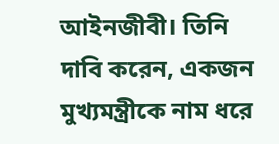আইনজীবী। তিনি দাবি করেন, একজন মুখ্যমন্ত্রীকে নাম ধরে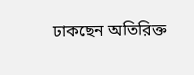ঢাকছেন অতিরিক্ত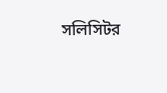সলিসিটর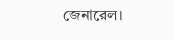জেনারেল।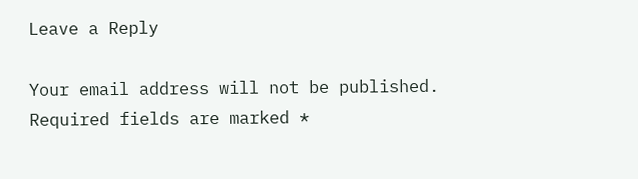Leave a Reply

Your email address will not be published. Required fields are marked *